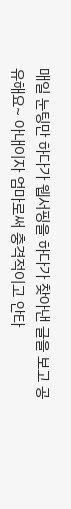매일 눈팅만 하다가 웹서핑을 하다가 찾아낸 글을 보고 공유해요~ 아내이자 엄마로써 충격적이고 안타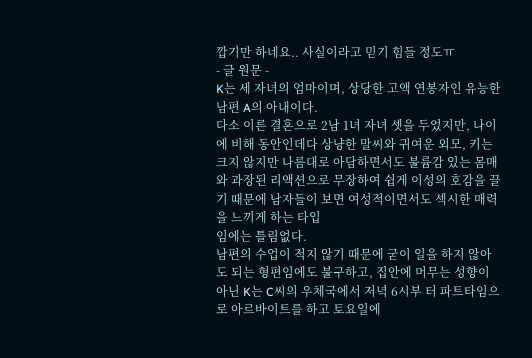깝기만 하네요.. 사실이라고 믿기 힘들 정도ㅠ
- 글 원문 -
K는 세 자녀의 엄마이며, 상당한 고액 연봉자인 유능한 남편 A의 아내이다.
다소 이른 결혼으로 2남 1녀 자녀 셋을 두었지만, 나이에 비해 동안인데다 상냥한 말씨와 귀여운 외모, 키는 크지 않지만 나름대로 아담하면서도 불륨감 있는 몸매와 과장된 리액션으로 무장하여 쉽게 이성의 호감을 끌기 때문에 남자들이 보면 여성적이면서도 섹시한 매력을 느끼게 하는 타입
임에는 틀림없다.
남편의 수업이 적지 않기 때문에 굳이 일을 하지 않아도 되는 형편임에도 불구하고, 집안에 머무는 성향이 아닌 K는 C씨의 우체국에서 저녁 6시부 터 파트타임으로 아르바이트를 하고 토요일에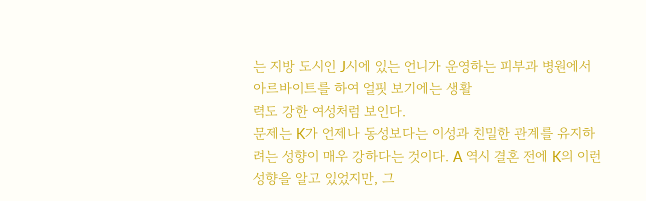는 지방 도시인 J시에 있는 언니가 운영하는 피부과 병원에서 아르바이트를 하여 얼핏 보기에는 생활
력도 강한 여성처럼 보인다.
문제는 K가 언제나 동성보다는 이성과 친밀한 관계를 유지하려는 성향이 매우 강하다는 것이다. A 역시 결혼 전에 K의 이런 성향을 알고 있었지만, 그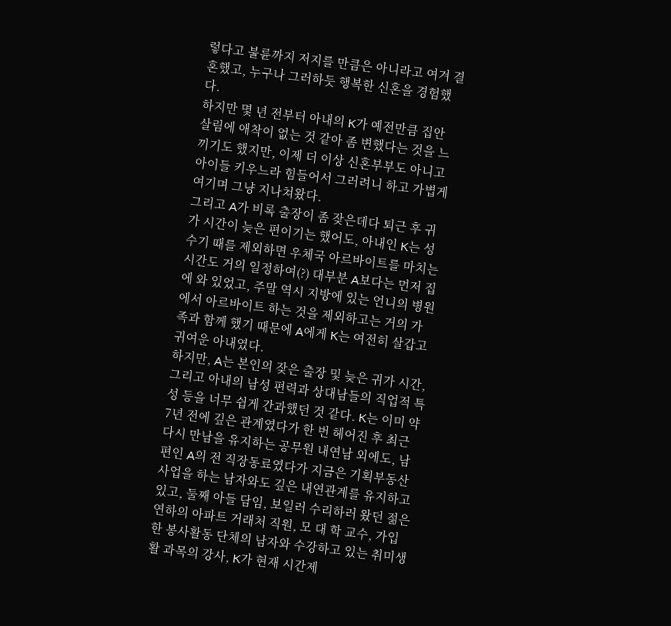렇다고 불륜까지 저지를 만큼은 아니라고 여겨 결혼했고, 누구나 그러하듯 행복한 신혼을 경험했다.
하지만 몇 년 전부터 아내의 K가 예전만큼 집안 살림에 애착이 없는 것 같아 좀 변했다는 것을 느끼기도 했지만, 이제 더 이상 신혼부부도 아니고 아이들 키우느라 힘들어서 그러려니 하고 가볍게 여기며 그냥 지나쳐왔다.
그리고 A가 비록 출장이 좀 잦은데다 퇴근 후 귀가 시간이 늦은 편이기는 했어도, 아내인 K는 성수기 때를 제외하면 우체국 아르바이트를 마치는 시간도 거의 일정하여(?) 대부분 A보다는 먼저 집에 와 있었고, 주말 역시 지방에 있는 언니의 병원에서 아르바이트 하는 것을 제외하고는 거의 가
족과 함께 했기 때문에 A에게 K는 여전히 살갑고 귀여운 아내였다.
하지만, A는 본인의 잦은 출장 및 늦은 귀가 시간, 그리고 아내의 남성 편력과 상대남들의 직업적 특성 등을 너무 쉽게 간과했던 것 같다. K는 이미 약 7년 전에 깊은 관계였다가 한 번 헤어진 후 최근 다시 만남을 유지하는 공무원 내연남 외에도, 남편인 A의 전 직장동료였다가 지금은 기획부동산 사업을 하는 남자와도 깊은 내연관계를 유지하고 있고, 둘째 아들 담임, 보일러 수리하러 왔던 젊은 연하의 아파트 거래처 직원, 모 대 학 교수, 가입한 봉사활동 단체의 남자와 수강하고 있는 취미생활 과목의 강사, K가 현재 시간제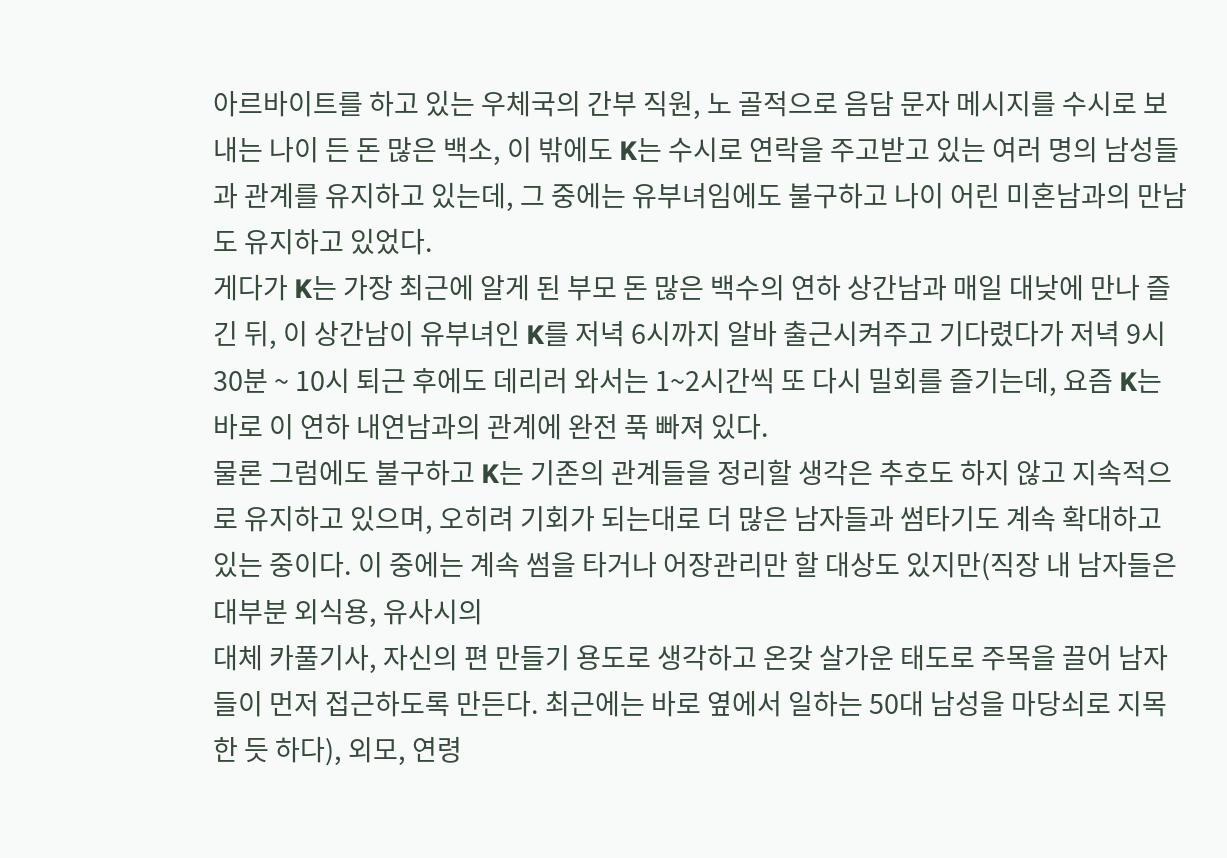아르바이트를 하고 있는 우체국의 간부 직원, 노 골적으로 음담 문자 메시지를 수시로 보내는 나이 든 돈 많은 백소, 이 밖에도 K는 수시로 연락을 주고받고 있는 여러 명의 남성들과 관계를 유지하고 있는데, 그 중에는 유부녀임에도 불구하고 나이 어린 미혼남과의 만남도 유지하고 있었다.
게다가 K는 가장 최근에 알게 된 부모 돈 많은 백수의 연하 상간남과 매일 대낮에 만나 즐긴 뒤, 이 상간남이 유부녀인 K를 저녁 6시까지 알바 출근시켜주고 기다렸다가 저녁 9시 30분 ~ 10시 퇴근 후에도 데리러 와서는 1~2시간씩 또 다시 밀회를 즐기는데, 요즘 K는 바로 이 연하 내연남과의 관계에 완전 푹 빠져 있다.
물론 그럼에도 불구하고 K는 기존의 관계들을 정리할 생각은 추호도 하지 않고 지속적으로 유지하고 있으며, 오히려 기회가 되는대로 더 많은 남자들과 썸타기도 계속 확대하고 있는 중이다. 이 중에는 계속 썸을 타거나 어장관리만 할 대상도 있지만(직장 내 남자들은 대부분 외식용, 유사시의
대체 카풀기사, 자신의 편 만들기 용도로 생각하고 온갖 살가운 태도로 주목을 끌어 남자들이 먼저 접근하도록 만든다. 최근에는 바로 옆에서 일하는 50대 남성을 마당쇠로 지목한 듯 하다), 외모, 연령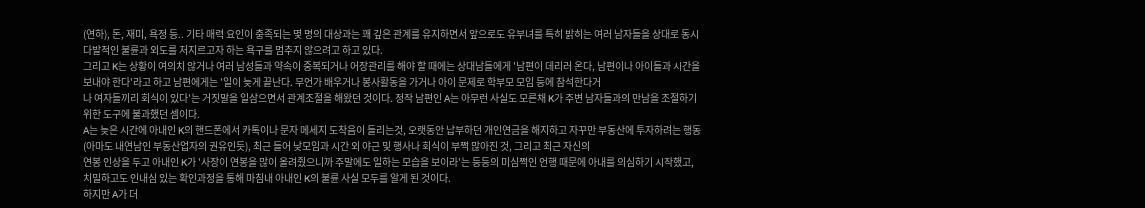(연하), 돈, 재미, 욕정 등.. 기타 매력 요인이 충족되는 몇 명의 대상과는 꽤 깊은 관계를 유지하면서 앞으로도 유부녀를 특히 밝히는 여러 남자들을 상대로 동시다발적인 불륜과 외도를 저지르고자 하는 욕구를 멈추지 않으려고 하고 있다.
그리고 K는 상황이 여의치 않거나 여러 남성들과 약속이 중복되거나 어장관리를 해야 할 때에는 상대남들에게 '남편이 데리러 온다, 남편이나 아이들과 시간을 보내야 한다'라고 하고 남편에게는 '일이 늦게 끝난다. 무언가 배우거나 봉사활동을 가거나 아이 문제로 학부모 모임 등에 참석한다거
나 여자들끼리 회식이 있다'는 거짓말을 일삼으면서 관계조절을 해왔던 것이다. 정작 남편인 A는 아무런 사실도 모른채 K가 주변 남자들과의 만남을 조절하기 위한 도구에 불과했던 셈이다.
A는 늦은 시간에 아내인 K의 핸드폰에서 카톡이나 문자 메세지 도착음이 들리는것, 오랫동안 납부하던 개인연금을 해지하고 자꾸만 부동산에 투자하려는 행동(아마도 내연남인 부동산업자의 권유인듯), 최근 들어 낮모임과 시간 외 야근 및 행사나 회식이 부쩍 많아진 것, 그리고 최근 자신의
연봉 인상을 두고 아내인 K가 '사장이 연봉을 많이 올려줬으니까 주말에도 일하는 모습을 보이라'는 등등의 미심쩍인 언행 때문에 아내를 의심하기 시작했고, 치밀하고도 인내심 있는 확인과정을 통해 마침내 아내인 K의 불륜 사실 모두를 알게 된 것이다.
하지만 A가 더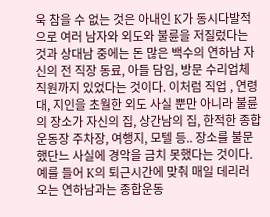욱 참을 수 없는 것은 아내인 K가 동시다발적으로 여러 남자와 외도와 불륜을 저질렀다는 것과 상대남 중에는 돈 많은 백수의 연하남 자신의 전 직장 동료, 아들 담임, 방문 수리업체 직원까지 있었다는 것이다. 이처럼 직업 , 연령대, 지인을 초월한 외도 사실 뿐만 아니라 불륜 의 장소가 자신의 집, 상간남의 집, 한적한 종합운동장 주차장, 여행지, 모텔 등.. 장소를 불문했단느 사실에 경악을 금치 못했다는 것이다.
예를 들어 K의 퇴근시간에 맞춰 매일 데리러 오는 연하남과는 종합운동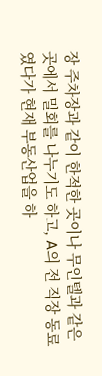장 주차장과 같이 한적한 곳이나 무인텔과 같은 곳에서 밀회를 나누기도 하고, A의 전 직장 동료였다가 현재 부동산업을 하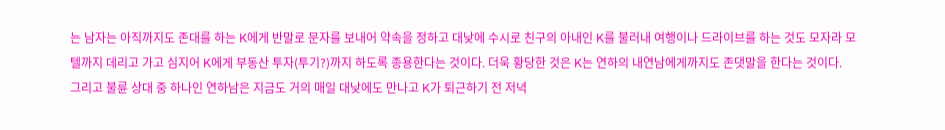는 남자는 아직까지도 존대를 하는 K에게 반말로 문자를 보내어 약속을 정하고 대낮에 수시로 친구의 아내인 K를 불러내 여행이나 드라이브를 하는 것도 모자라 모텔까지 데리고 가고 심지어 K에게 부동산 투자(투기?)까지 하도록 종용한다는 것이다. 더욱 황당한 것은 K는 연하의 내연남에게까지도 존댓말을 한다는 것이다.
그리고 불륜 상대 중 하나인 연하남은 지금도 거의 매일 대낮에도 만나고 K가 퇴근하기 전 저녁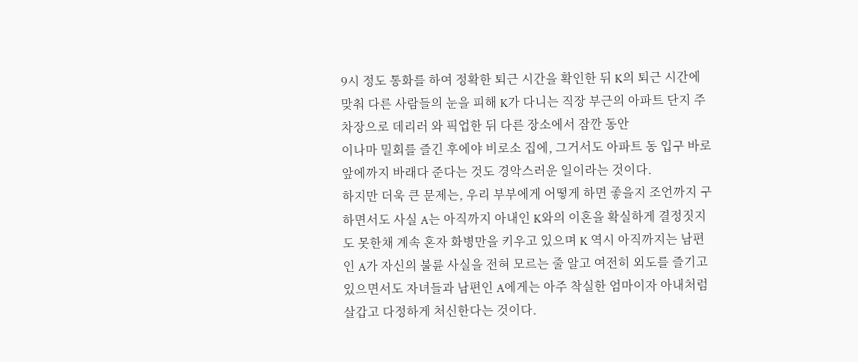9시 정도 통화를 하여 정확한 퇴근 시간을 확인한 뒤 K의 퇴근 시간에 맞춰 다른 사람들의 눈을 피해 K가 다니는 직장 부근의 아파트 단지 주차장으로 데리러 와 픽업한 뒤 다른 장소에서 잠깐 동안
이나마 밀회를 즐긴 후에야 비로소 집에, 그거서도 아파트 동 입구 바로 앞에까지 바래다 준다는 것도 경악스러운 일이라는 것이다.
하지만 더욱 큰 문제는, 우리 부부에게 어떻게 하면 좋을지 조언까지 구하면서도 사실 A는 아직까지 아내인 K와의 이혼을 확실하게 결정짓지도 못한채 계속 혼자 화병만을 키우고 있으며 K 역시 아직까지는 남편인 A가 자신의 불륜 사실을 전혀 모르는 줄 알고 여전히 외도를 즐기고 있으면서도 자녀들과 남편인 A에게는 아주 착실한 엄마이자 아내처럼 살갑고 다정하게 처신한다는 것이다.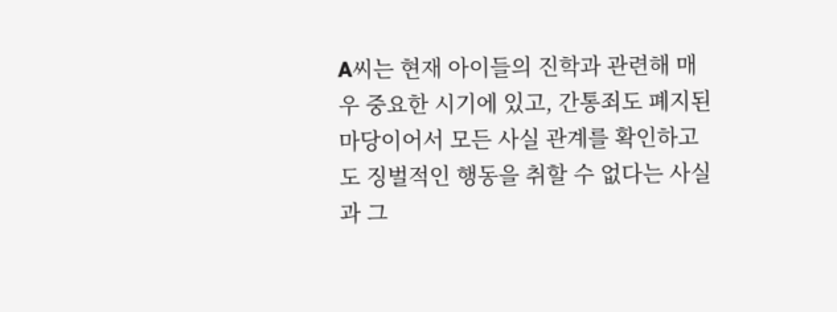A씨는 현재 아이들의 진학과 관련해 매우 중요한 시기에 있고, 간통죄도 폐지된 마당이어서 모든 사실 관계를 확인하고도 징벌적인 행동을 취할 수 없다는 사실과 그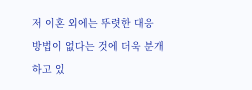저 이혼 외에는 뚜렷한 대응 방법이 없다는 것에 더욱 분개하고 있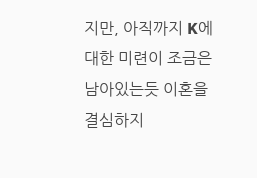지만, 아직까지 K에 대한 미련이 조금은 남아있는듯 이혼을
결심하지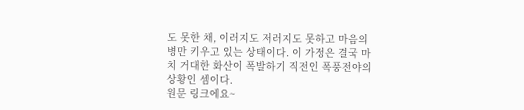도 못한 채, 이러지도 저러지도 못하고 마음의 병만 키우고 있는 상태이다. 이 가정은 결국 마치 거대한 화산이 폭발하기 직전인 폭풍전야의 상황인 셈이다.
원문 링크에요~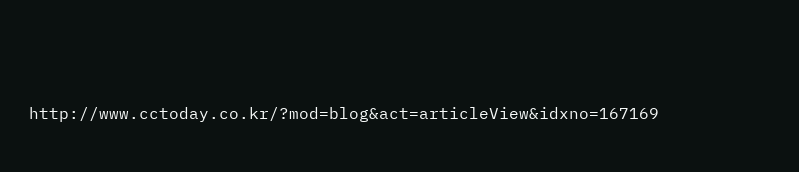http://www.cctoday.co.kr/?mod=blog&act=articleView&idxno=167169